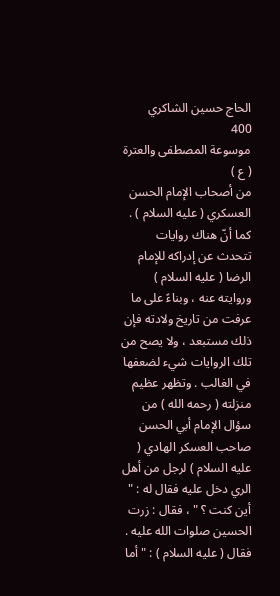الحاج حسين الشاكري
400
موسوعة المصطفى والعترة ( ع )
من أصحاب الإمام الحسن العسكري ( عليه السلام ) . كما أنّ هناك روايات تتحدث عن إدراكه للإمام الرضا ( عليه السلام ) وروايته عنه ، وبناءً على ما عرفت من تاريخ ولادته فإن ذلك مستبعد ، ولا يصح من تلك الروايات شيء لضعفها في الغالب . وتظهر عظيم منزلته ( رحمه الله ) من سؤال الإمام أبي الحسن صاحب العسكر الهادي ( عليه السلام ) لرجل من أهل الري دخل عليه فقال له : " أين كنت ؟ " ، فقال : زرت الحسين صلوات الله عليه . فقال ( عليه السلام ) : " أما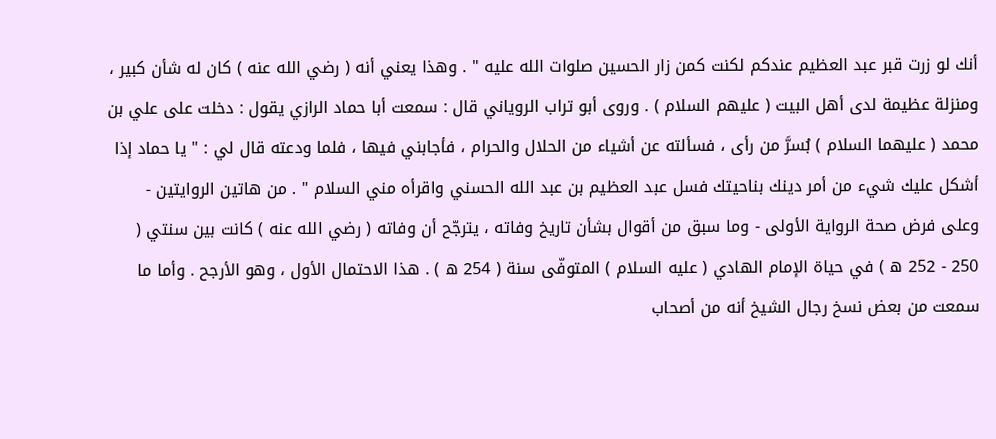أنك لو زرت قبر عبد العظيم عندكم لكنت كمن زار الحسين صلوات الله عليه " . وهذا يعني أنه ( رضي الله عنه ) كان له شأن كبير ، ومنزلة عظيمة لدى أهل البيت ( عليهم السلام ) . وروى أبو تراب الروياني قال : سمعت أبا حماد الرازي يقول : دخلت على علي بن محمد ( عليهما السلام ) بُسرَّ من رأى ، فسألته عن أشياء من الحلال والحرام ، فأجابني فيها ، فلما ودعته قال لي : " يا حماد إذا أشكل عليك شيء من أمر دينك بناحيتك فسل عبد العظيم بن عبد الله الحسني واقرأه مني السلام " . من هاتين الروايتين - وعلى فرض صحة الرواية الأولى - وما سبق من أقوال بشأن تاريخ وفاته ، يترجّح أن وفاته ( رضي الله عنه ) كانت بين سنتي ( 250 - 252 ه ) في حياة الإمام الهادي ( عليه السلام ) المتوفّى سنة ( 254 ه ) . هذا الاحتمال الأول ، وهو الأرجح . وأما ما سمعت من بعض نسخ رجال الشيخ أنه من أصحاب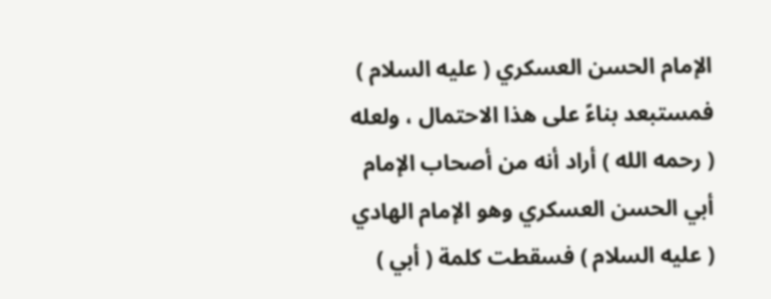الإمام الحسن العسكري ( عليه السلام ) فمستبعد بناءً على هذا الاحتمال ، ولعله ( رحمه الله ) أراد أنه من أصحاب الإمام أبي الحسن العسكري وهو الإمام الهادي ( عليه السلام ) فسقطت كلمة ( أبي )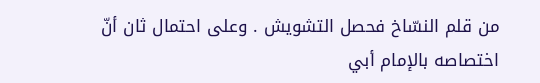من قلم النسّاخ فحصل التشويش . وعلى احتمال ثان أنّ اختصاصه بالإمام أبي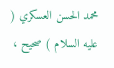محمد الحسن العسكري ( عليه السلام ) صحيح ،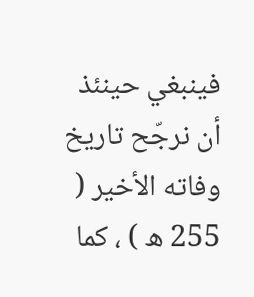فينبغي حينئذ أن نرجّح تاريخ وفاته الأخير ( 255 ه ) ، كما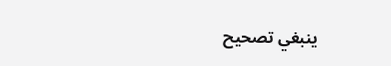ينبغي تصحيح